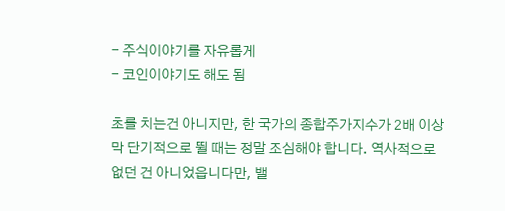- 주식이야기를 자유롭게
- 코인이야기도 해도 됨

초를 치는건 아니지만, 한 국가의 종합주가지수가 2배 이상 막 단기적으로 뛸 때는 정말 조심해야 합니다. 역사적으로 없던 건 아니었읍니다만, 밸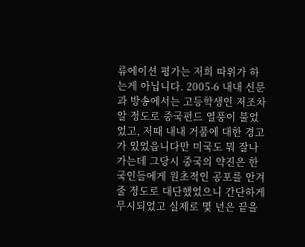류에이션 평가는 저희 따위가 하는게 아닙니다. 2005-6 내내 신문과 방송에서는 고등학생인 저조차 알 정도로 중국펀드 열풍이 불었었고, 저때 내내 거품에 대한 경고가 있었읍니다만 미국도 뭐 잘나가는데 그당시 중국의 약진은 한국인들에게 원초적인 공포를 안겨줄 정도로 대단했었으니 간단하게 무시되었고 실제로 몇 년은 끝을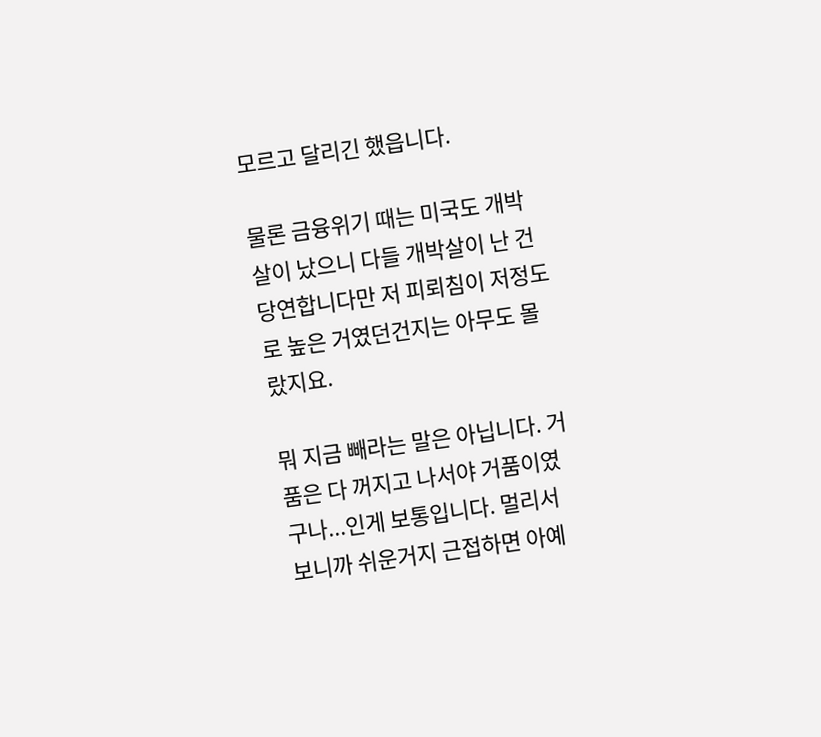모르고 달리긴 했읍니다.

물론 금융위기 때는 미국도 개박살이 났으니 다들 개박살이 난 건 당연합니다만 저 피뢰침이 저정도로 높은 거였던건지는 아무도 몰랐지요.

뭐 지금 빼라는 말은 아닙니다. 거품은 다 꺼지고 나서야 거품이였구나...인게 보통입니다. 멀리서 보니까 쉬운거지 근접하면 아예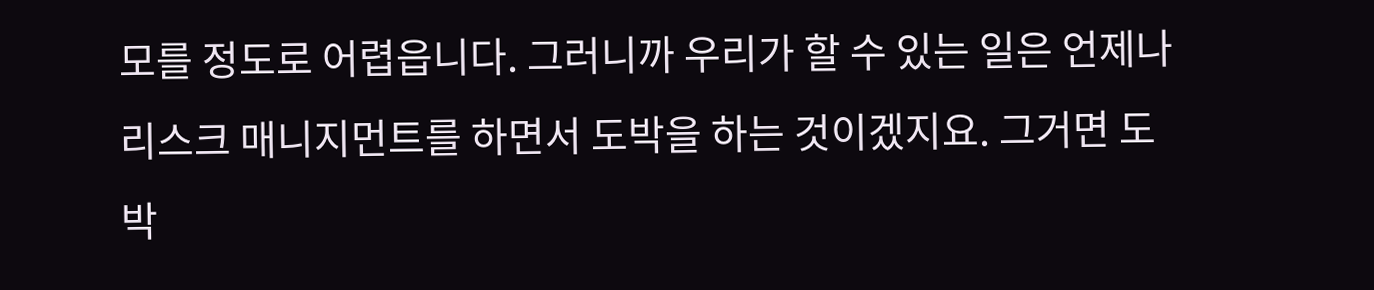모를 정도로 어렵읍니다. 그러니까 우리가 할 수 있는 일은 언제나 리스크 매니지먼트를 하면서 도박을 하는 것이겠지요. 그거면 도박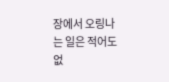장에서 오링나는 일은 적어도 없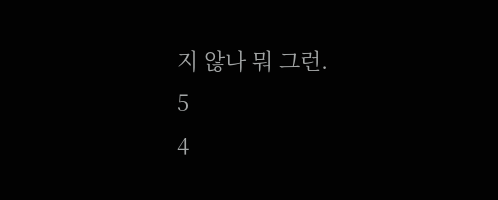지 않나 뭐 그런.
5
4